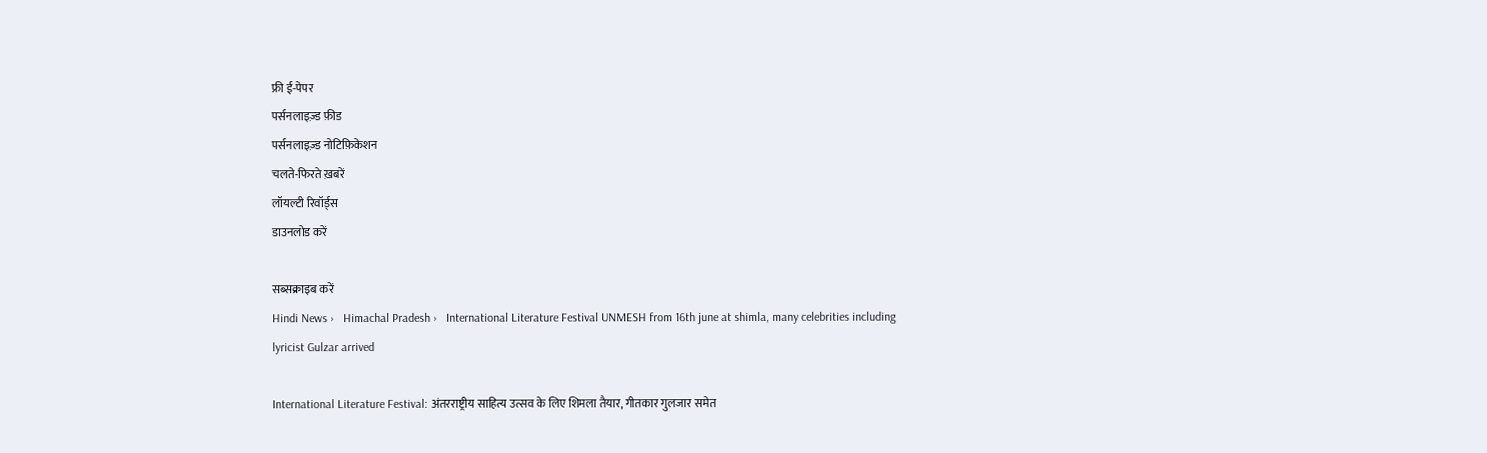फ्री ई-पेपर
पर्सनलाइज़्ड फ़ीड
पर्सनलाइज़्ड नोटिफ़िकेशन
चलते-फिरते ख़बरें
लॉयल्टी रिवॉर्ड्स
डाउनलोड करें

सब्सक्राइब करें
Hindi News ›   Himachal Pradesh ›   International Literature Festival UNMESH from 16th june at shimla, many celebrities including lyricist Gulzar arrived

International Literature Festival: अंतरराष्ट्रीय साहित्य उत्सव के लिए शिमला तैयार, गीतकार गुलजार समेत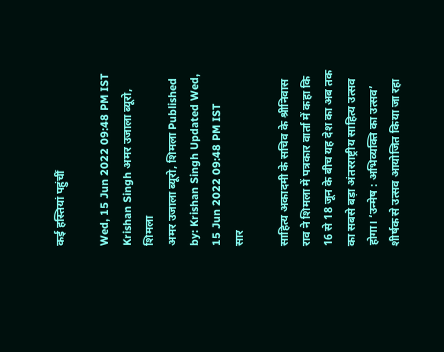कई हस्तियां पहुंचीं

Wed, 15 Jun 2022 09:48 PM IST
Krishan Singh अमर उजाला ब्यूरो, शिमला
अमर उजाला ब्यूरो, शिमला Published by: Krishan Singh Updated Wed, 15 Jun 2022 09:48 PM IST
सार

साहित्य अकादमी के सचिव के श्रीनिवास राव ने शिमला में पत्रकार वार्ता में कहा कि 16 से 18 जून के बीच यह देश का अब तक का सबसे बड़ा अंतरराष्ट्रीय साहित्य उत्सव होगा। ‘उन्मेष : अभिव्यक्ति का उत्सव’ शीर्षक से उत्सव आयोजित किया जा रहा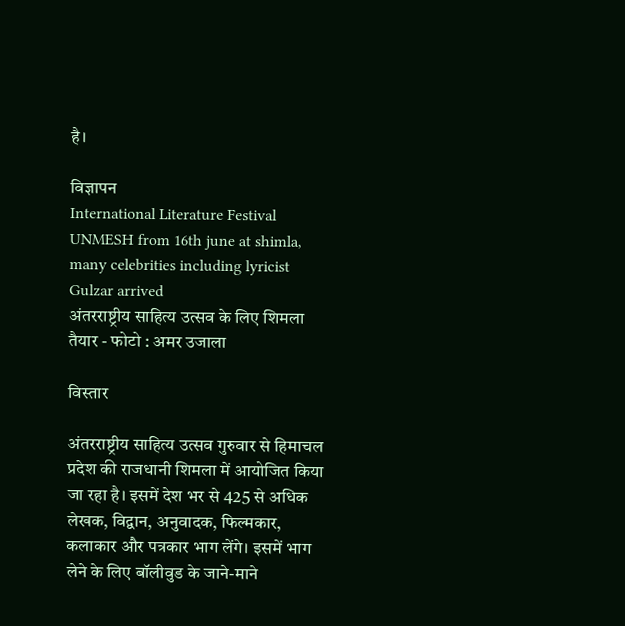है।

विज्ञापन
International Literature Festival UNMESH from 16th june at shimla, many celebrities including lyricist Gulzar arrived
अंतरराष्ट्रीय साहित्य उत्सव के लिए शिमला तैयार - फोटो : अमर उजाला

विस्तार

अंतरराष्ट्रीय साहित्य उत्सव गुरुवार से हिमाचल प्रदेश की राजधानी शिमला में आयोजित किया जा रहा है। इसमें देश भर से 425 से अधिक लेखक, विद्वान, अनुवादक, फिल्मकार, कलाकार और पत्रकार भाग लेंगे। इसमें भाग लेने के लिए बॉलीवुड के जाने-माने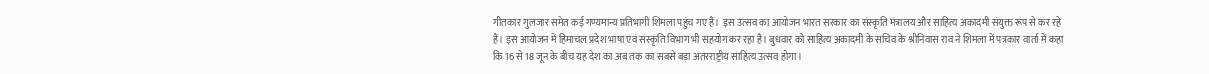गीतकार गुलजार समेत कई गण्यमान्य प्रतिभागी शिमला पहुंच गए हैं।  इस उत्सव का आयोजन भारत सरकार का संस्कृति मंत्रालय और साहित्य अकादमी संयुक्त रूप से कर रहे हैं। इस आयोजन में हिमाचल प्रदेश भाषा एवं संस्कृति विभाग भी सहयोग कर रहा है। बुधवार को साहित्य अकादमी के सचिव के श्रीनिवास राव ने शिमला में पत्रकार वार्ता में कहा कि 16 से 18 जून के बीच यह देश का अब तक का सबसे बड़ा अंतरराष्ट्रीय साहित्य उत्सव होगा।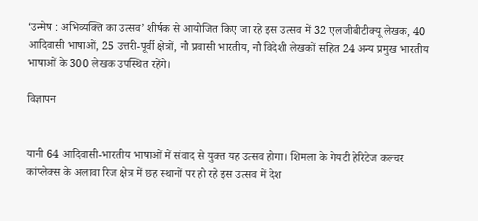‘उन्मेष : अभिव्यक्ति का उत्सव’ शीर्षक से आयोजित किए जा रहे इस उत्सव में 32 एलजीबीटीक्यू लेखक, 40 आदिवासी भाषाओं, 25 उत्तरी-पूर्वी क्षेत्रों, नौ प्रवासी भारतीय, नौ विदेशी लेखकों सहित 24 अन्य प्रमुख भारतीय भाषाओं के 300 लेखक उपस्थित रहेंगे।

विज्ञापन


यानी 64 आदिवासी-भारतीय भाषाओं में संवाद से युक्त यह उत्सव होगा। शिमला के गेयटी हेरिटेज कल्चर कांप्लेक्स के अलावा रिज क्षेत्र में छह स्थानों पर हो रहे इस उत्सव में देश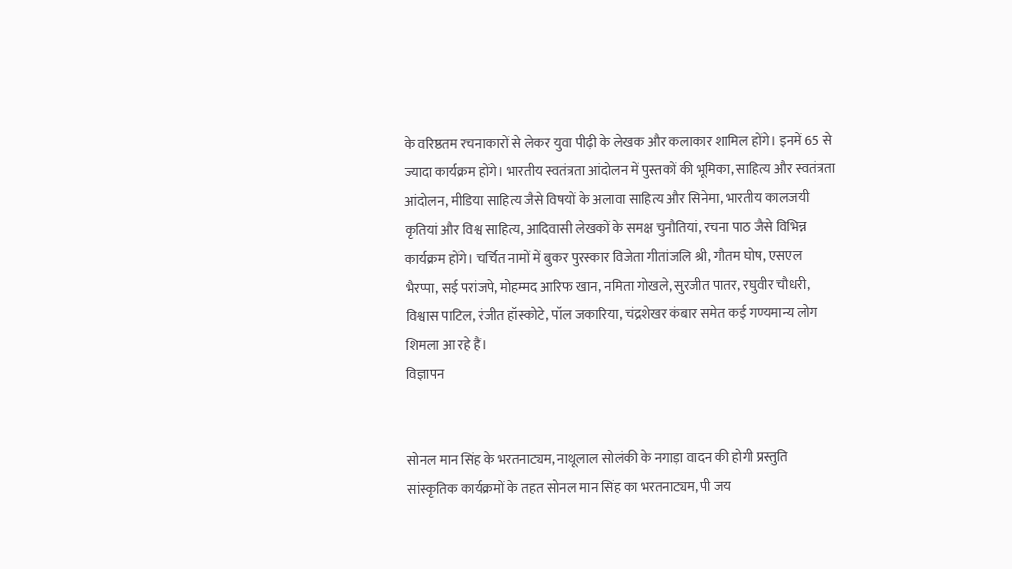के वरिष्ठतम रचनाकारों से लेकर युवा पीढ़ी के लेखक और कलाकार शामिल होंगे। इनमें 65 से ज्यादा कार्यक्रम होंगे। भारतीय स्वतंत्रता आंदोलन में पुस्तकों की भूमिका, साहित्य और स्वतंत्रता आंदोलन, मीडिया साहित्य जैसे विषयों के अलावा साहित्य और सिनेमा, भारतीय कालजयी कृतियां और विश्व साहित्य, आदिवासी लेखकों के समक्ष चुनौतियां, रचना पाठ जैसे विभिन्न कार्यक्रम होंगे। चर्चित नामों में बुकर पुरस्कार विजेता गीतांजलि श्री, गौतम घोष, एसएल भैरप्पा, सई परांजपे, मोहम्मद आरिफ खान, नमिता गोखले, सुरजीत पातर, रघुवीर चौधरी, विश्वास पाटिल, रंजीत हॉस्कोटे, पॉल जकारिया, चंद्रशेखर कंबार समेत कई गण्यमान्य लोग शिमला आ रहे हैं।
विज्ञापन


सोनल मान सिंह के भरतनाट्यम, नाथूलाल सोलंकी के नगाड़ा वादन की होगी प्रस्तुति
सांस्कृतिक कार्यक्रमों के तहत सोनल मान सिंह का भरतनाट्यम, पी जय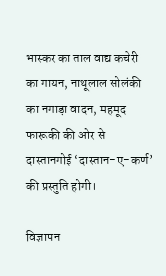भास्कर का ताल वाद्य कचेरी का गायन, नाथूलाल सोलंकी का नगाड़ा वादन, महमूद फारूकी की ओर से दास्तानगोई ‘दास्तान-ए-कर्ण’ की प्रस्तुति होगी।

विज्ञापन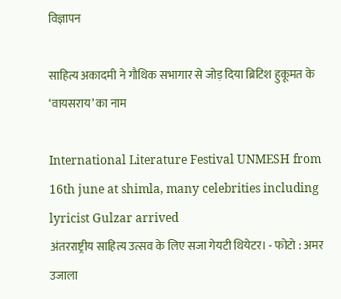विज्ञापन

साहित्य अकादमी ने गौथिक सभागार से जोड़ दिया ब्रिटिश हुकूमत के ‘वायसराय’ का नाम

International Literature Festival UNMESH from 16th june at shimla, many celebrities including lyricist Gulzar arrived
अंतरराष्ट्रीय साहित्य उत्सव के लिए सजा गेयटी थियेटर। - फोटो : अमर उजाला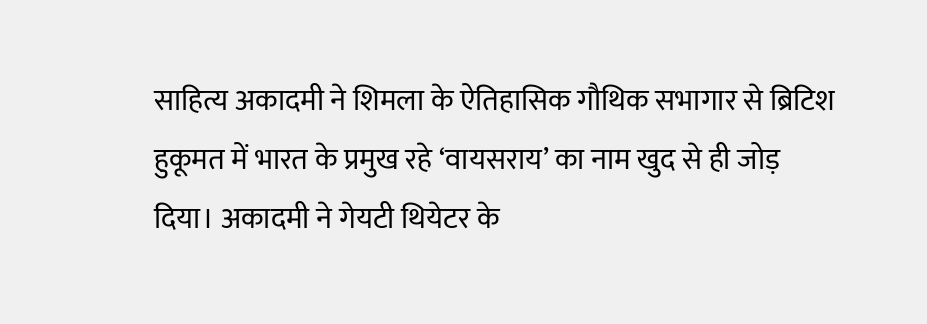साहित्य अकादमी ने शिमला के ऐतिहासिक गौथिक सभागार से ब्रिटिश हुकूमत में भारत के प्रमुख रहे ‘वायसराय’ का नाम खुद से ही जोड़ दिया। अकादमी ने गेयटी थियेटर के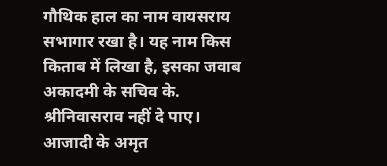गौथिक हाल का नाम वायसराय सभागार रखा है। यह नाम किस किताब में लिखा है, इसका जवाब अकादमी के सचिव के. श्रीनिवासराव नहीं दे पाए। आजादी के अमृत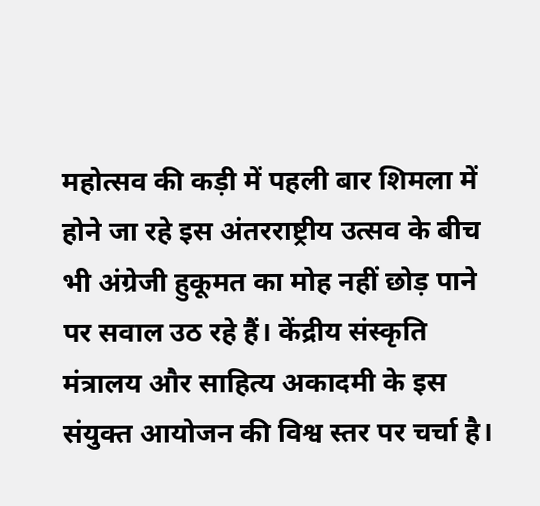महोत्सव की कड़ी में पहली बार शिमला में होने जा रहे इस अंतरराष्ट्रीय उत्सव के बीच भी अंग्रेजी हुकूमत का मोह नहीं छोड़ पाने पर सवाल उठ रहे हैं। केंद्रीय संस्कृति मंत्रालय और साहित्य अकादमी के इस संयुक्त आयोजन की विश्व स्तर पर चर्चा है।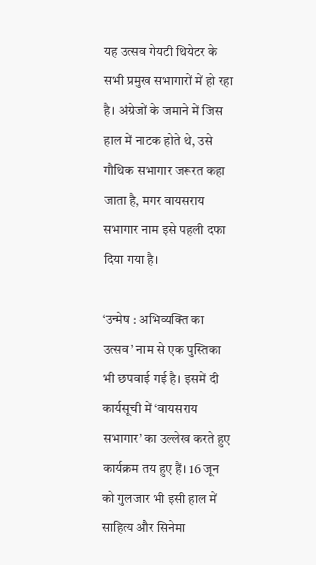यह उत्सव गेयटी थियेटर के सभी प्रमुख सभागारों में हो रहा है। अंग्रेजों के जमाने में जिस हाल में नाटक होते थे, उसे गौथिक सभागार जरूरत कहा जाता है, मगर वायसराय सभागार नाम इसे पहली दफा दिया गया है।

‘उन्मेष : अभिव्यक्ति का उत्सव’ नाम से एक पुस्तिका भी छपवाई गई है। इसमें दी कार्यसूची में ‘वायसराय सभागार’ का उल्लेख करते हुए कार्यक्रम तय हुए हैं। 16 जून को गुलजार भी इसी हाल में साहित्य और सिनेमा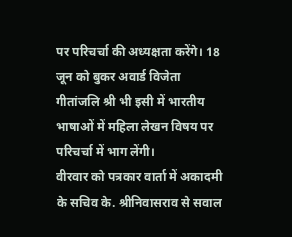पर परिचर्चा की अध्यक्षता करेंगे। 18 जून को बुकर अवार्ड विजेता गीतांजलि श्री भी इसी में भारतीय भाषाओं में महिला लेखन विषय पर परिचर्चा में भाग लेंगी।
वीरवार को पत्रकार वार्ता में अकादमी के सचिव के. श्रीनिवासराव से सवाल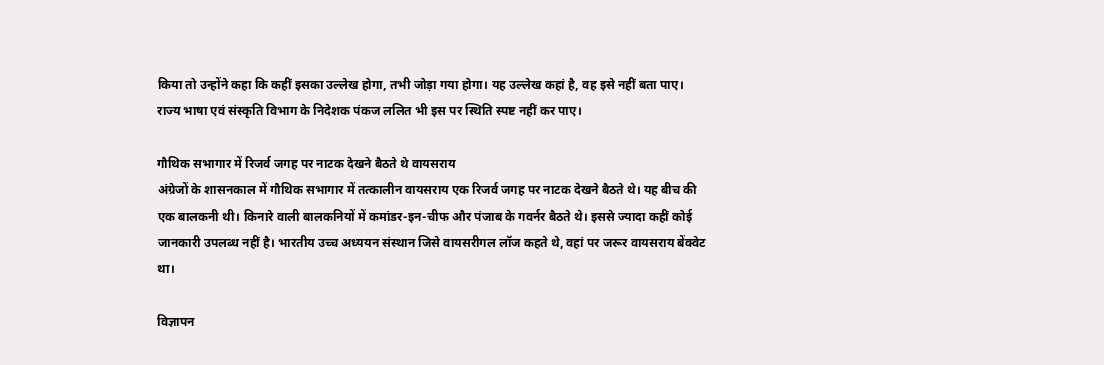किया तो उन्होंने कहा कि कहीं इसका उल्लेख होगा, तभी जोड़ा गया होगा। यह उल्लेख कहां है, वह इसे नहीं बता पाए। राज्य भाषा एवं संस्कृति विभाग के निदेशक पंकज ललित भी इस पर स्थिति स्पष्ट नहीं कर पाए।

गौथिक सभागार में रिजर्व जगह पर नाटक देखने बैठते थे वायसराय
अंग्रेजों के शासनकाल में गौथिक सभागार में तत्कालीन वायसराय एक रिजर्व जगह पर नाटक देखने बैठते थे। यह बीच की एक बालकनी थी। किनारे वाली बालकनियों में कमांडर-इन-चीफ और पंजाब के गवर्नर बैठते थे। इससे ज्यादा कहीं कोई जानकारी उपलब्ध नहीं है। भारतीय उच्च अध्ययन संस्थान जिसे वायसरीगल लॉज कहते थे, वहां पर जरूर वायसराय बेंक्वेट था।

विज्ञापन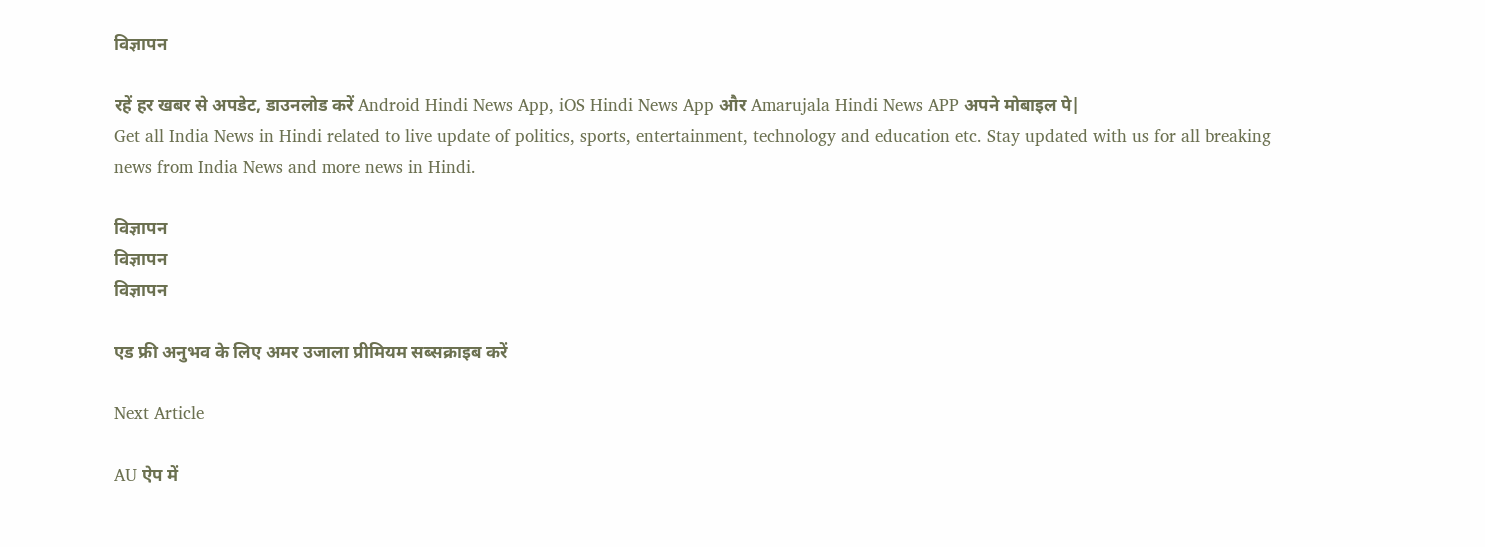विज्ञापन

रहें हर खबर से अपडेट, डाउनलोड करें Android Hindi News App, iOS Hindi News App और Amarujala Hindi News APP अपने मोबाइल पे|
Get all India News in Hindi related to live update of politics, sports, entertainment, technology and education etc. Stay updated with us for all breaking news from India News and more news in Hindi.

विज्ञापन
विज्ञापन
विज्ञापन

एड फ्री अनुभव के लिए अमर उजाला प्रीमियम सब्सक्राइब करें

Next Article

AU ऐप में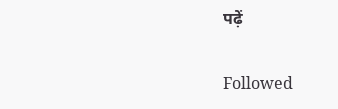पढ़ें

Followed